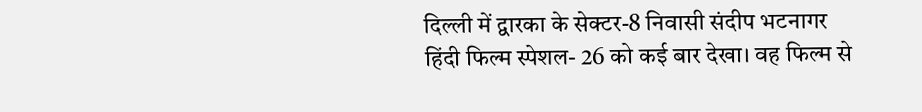दिल्ली में द्वारका के सेक्टर-8 निवासी संदीप भटनागर हिंदी फिल्म स्पेशल- 26 को कई बार देखा। वह फिल्म से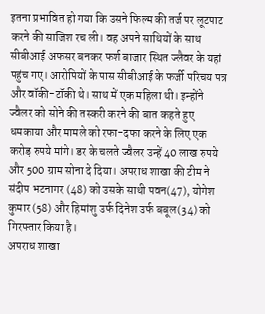इतना प्रभावित हो गया कि उसने फिल्म की तर्ज पर लूटपाट करने की साजिश रच ली। वह अपने साथियों के साथ सीबीआई अफसर बनकर फर्श बाजार स्थित ज्लैवर के यहां पहुंच गए। आरोपियों के पास सीबीआई के फर्जी परिचय पत्र और वॉकी-टॉकी थे। साथ में एक महिला थी। इन्होंने ज्वैलर को सोने की तस्करी करने की बात कहते हुए धमकाया और मामले को रफा-दफा करने के लिए एक करोड़ रुपये मांगे। डर के चलते ज्वैलर उन्हें 40 लाख रुपये और 500 ग्राम सोना दे दिया। अपराध शाखा की टीम ने संदीप भटनागर (48) को उसके साथी पवन(47), योगेश कुमार (58) और हिमांशु उर्फ दिनेश उर्फ बबूल(34) को गिरफ्तार किया है।
अपराध शाखा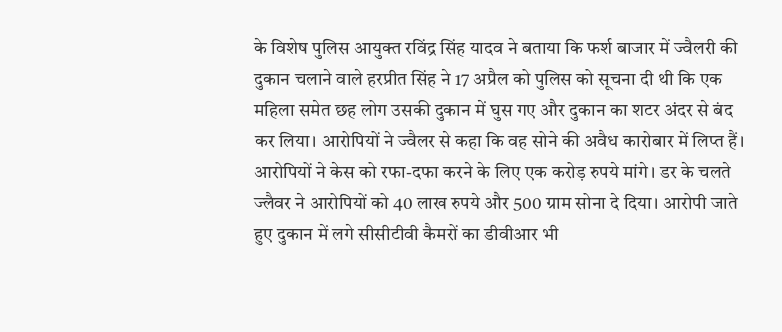के विशेष पुलिस आयुक्त रविंद्र सिंह यादव ने बताया कि फर्श बाजार में ज्वैलरी की दुकान चलाने वाले हरप्रीत सिंह ने 17 अप्रैल को पुलिस को सूचना दी थी कि एक महिला समेत छह लोग उसकी दुकान में घुस गए और दुकान का शटर अंदर से बंद कर लिया। आरोपियों ने ज्वैलर से कहा कि वह सोने की अवैध कारोबार में लिप्त हैं। आरोपियों ने केस को रफा-दफा करने के लिए एक करोड़ रुपये मांगे। डर के चलते ज्लैवर ने आरोपियों को 40 लाख रुपये और 500 ग्राम सोना दे दिया। आरोपी जाते हुए दुकान में लगे सीसीटीवी कैमरों का डीवीआर भी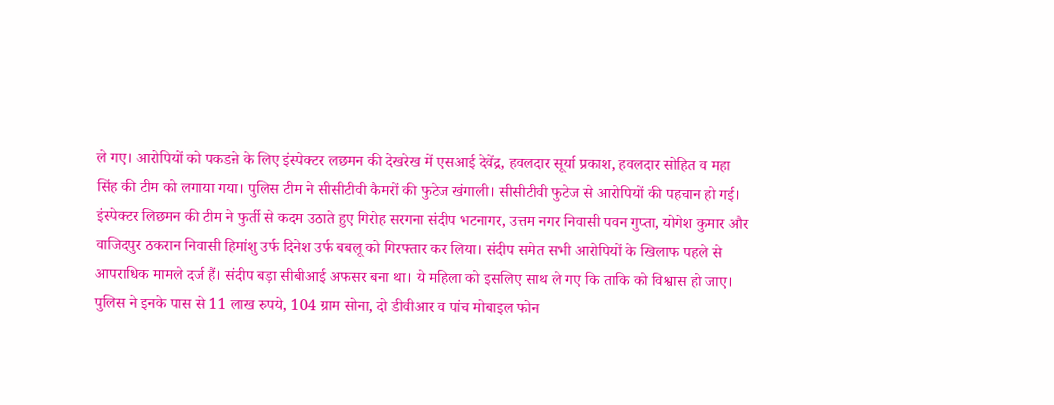ले गए। आरोपियों को पकडऩे के लिए इंस्पेक्टर लछमन की देखरेख में एसआई देवेंद्र, हवलदार सूर्या प्रकाश, हवलदार सोहित व महा सिंह की टीम को लगाया गया। पुलिस टीम ने सीसीटीवी कैमरों की फुटेज खंगाली। सीसीटीवी फुटेज से आरोपियों की पहचान हो गई।
इंस्पेक्टर लिछमन की टीम ने फुर्ती से कदम उठाते हुए गिरोह सरगना संदीप भटनागर, उत्तम नगर निवासी पवन गुप्ता, योगेश कुमार और वाजिदपुर ठकरान निवासी हिमांशु उर्फ दिनेश उर्फ बबलू को गिरफ्तार कर लिया। संदीप समेत सभी आरोपियों के खिलाफ पहले से आपराधिक मामले दर्ज हैं। संदीप बड़ा सीबीआई अफसर बना था। ये महिला को इसलिए साथ ले गए कि ताकि को विश्वास हो जाए। पुलिस ने इनके पास से 11 लाख रुपये, 104 ग्राम सोना, दो डीवीआर व पांच मोबाइल फोन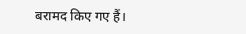बरामद किए गए हैं।